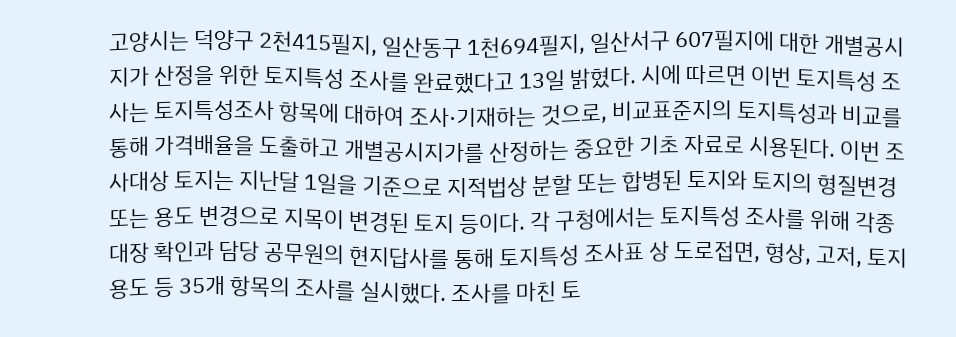고양시는 덕양구 2천415필지, 일산동구 1천694필지, 일산서구 607필지에 대한 개별공시지가 산정을 위한 토지특성 조사를 완료했다고 13일 밝혔다. 시에 따르면 이번 토지특성 조사는 토지특성조사 항목에 대하여 조사·기재하는 것으로, 비교표준지의 토지특성과 비교를 통해 가격배율을 도출하고 개별공시지가를 산정하는 중요한 기초 자료로 시용된다. 이번 조사대상 토지는 지난달 1일을 기준으로 지적법상 분할 또는 합병된 토지와 토지의 형질변경 또는 용도 변경으로 지목이 변경된 토지 등이다. 각 구청에서는 토지특성 조사를 위해 각종 대장 확인과 담당 공무원의 현지답사를 통해 토지특성 조사표 상 도로접면, 형상, 고저, 토지용도 등 35개 항목의 조사를 실시했다. 조사를 마친 토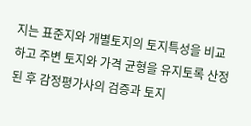지는 표준지와 개별토지의 토지특성을 비교하고 주변 토지와 가격 균형을 유지토록 산정된 후 감정평가사의 검증과 토지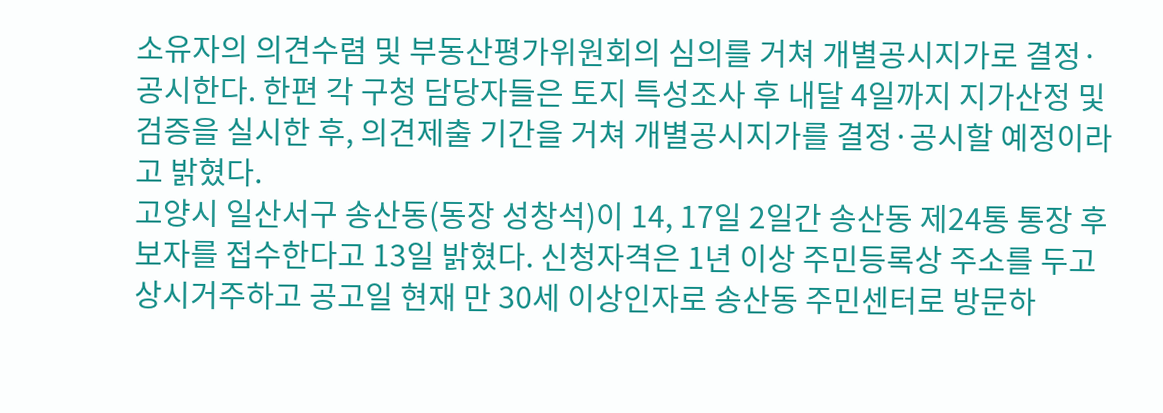소유자의 의견수렴 및 부동산평가위원회의 심의를 거쳐 개별공시지가로 결정·공시한다. 한편 각 구청 담당자들은 토지 특성조사 후 내달 4일까지 지가산정 및 검증을 실시한 후, 의견제출 기간을 거쳐 개별공시지가를 결정·공시할 예정이라고 밝혔다.
고양시 일산서구 송산동(동장 성창석)이 14, 17일 2일간 송산동 제24통 통장 후보자를 접수한다고 13일 밝혔다. 신청자격은 1년 이상 주민등록상 주소를 두고 상시거주하고 공고일 현재 만 30세 이상인자로 송산동 주민센터로 방문하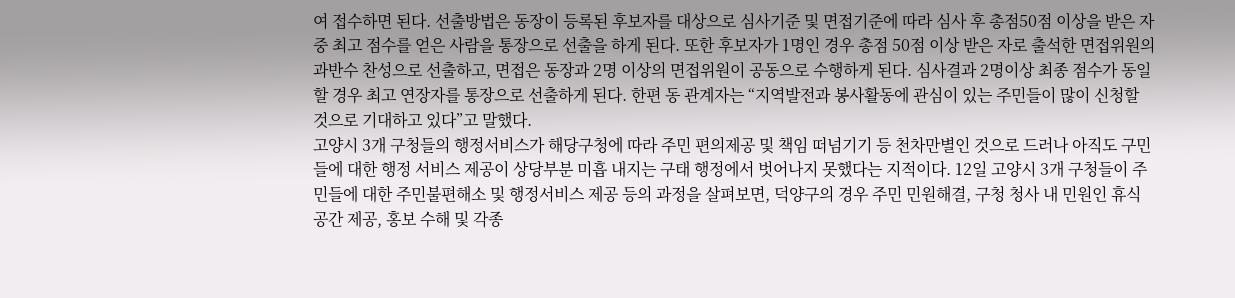여 접수하면 된다. 선출방법은 동장이 등록된 후보자를 대상으로 심사기준 및 면접기준에 따라 심사 후 총점50점 이상을 받은 자 중 최고 점수를 얻은 사람을 통장으로 선출을 하게 된다. 또한 후보자가 1명인 경우 총점 50점 이상 받은 자로 출석한 면접위원의 과반수 찬성으로 선출하고, 면접은 동장과 2명 이상의 면접위원이 공동으로 수행하게 된다. 심사결과 2명이상 최종 점수가 동일할 경우 최고 연장자를 통장으로 선출하게 된다. 한편 동 관계자는 “지역발전과 봉사활동에 관심이 있는 주민들이 많이 신청할 것으로 기대하고 있다”고 말했다.
고양시 3개 구청들의 행정서비스가 해당구청에 따라 주민 편의제공 및 책임 떠넘기기 등 천차만별인 것으로 드러나 아직도 구민들에 대한 행정 서비스 제공이 상당부분 미흡 내지는 구태 행정에서 벗어나지 못했다는 지적이다. 12일 고양시 3개 구청들이 주민들에 대한 주민불편해소 및 행정서비스 제공 등의 과정을 살펴보면, 덕양구의 경우 주민 민원해결, 구청 청사 내 민원인 휴식 공간 제공, 홍보 수해 및 각종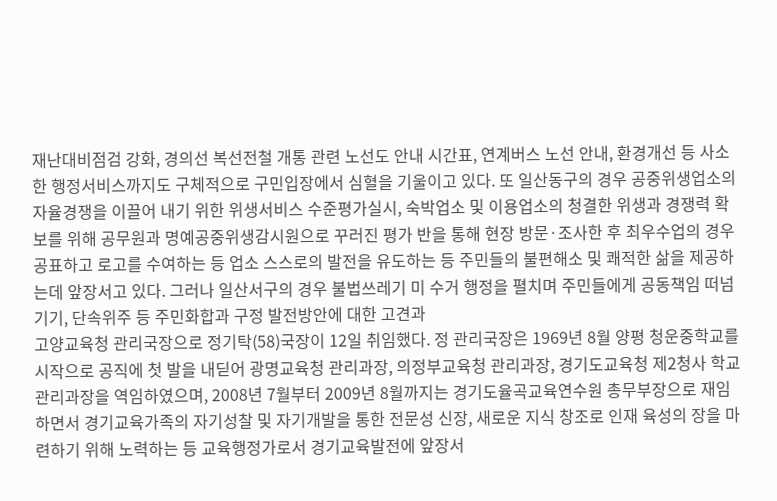재난대비점검 강화, 경의선 복선전철 개통 관련 노선도 안내 시간표, 연계버스 노선 안내, 환경개선 등 사소한 행정서비스까지도 구체적으로 구민입장에서 심혈을 기울이고 있다. 또 일산동구의 경우 공중위생업소의 자율경쟁을 이끌어 내기 위한 위생서비스 수준평가실시, 숙박업소 및 이용업소의 청결한 위생과 경쟁력 확보를 위해 공무원과 명예공중위생감시원으로 꾸러진 평가 반을 통해 현장 방문·조사한 후 최우수업의 경우 공표하고 로고를 수여하는 등 업소 스스로의 발전을 유도하는 등 주민들의 불편해소 및 쾌적한 삶을 제공하는데 앞장서고 있다. 그러나 일산서구의 경우 불법쓰레기 미 수거 행정을 펼치며 주민들에게 공동책임 떠넘기기, 단속위주 등 주민화합과 구정 발전방안에 대한 고견과
고양교육청 관리국장으로 정기탁(58)국장이 12일 취임했다. 정 관리국장은 1969년 8월 양평 청운중학교를 시작으로 공직에 첫 발을 내딛어 광명교육청 관리과장, 의정부교육청 관리과장, 경기도교육청 제2청사 학교관리과장을 역임하였으며, 2008년 7월부터 2009년 8월까지는 경기도율곡교육연수원 총무부장으로 재임하면서 경기교육가족의 자기성찰 및 자기개발을 통한 전문성 신장, 새로운 지식 창조로 인재 육성의 장을 마련하기 위해 노력하는 등 교육행정가로서 경기교육발전에 앞장서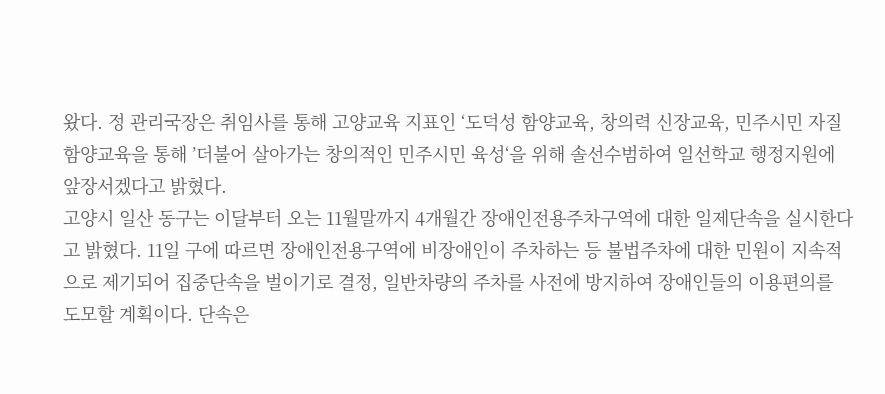왔다. 정 관리국장은 취임사를 통해 고양교육 지표인 ‘도덕성 함양교육, 창의력 신장교육, 민주시민 자질 함양교육을 통해 ’더불어 살아가는 창의적인 민주시민 육성‘을 위해 솔선수범하여 일선학교 행정지원에 앞장서겠다고 밝혔다.
고양시 일산 동구는 이달부터 오는 11월말까지 4개월간 장애인전용주차구역에 대한 일제단속을 실시한다고 밝혔다. 11일 구에 따르면 장애인전용구역에 비장애인이 주차하는 등 불법주차에 대한 민원이 지속적으로 제기되어 집중단속을 벌이기로 결정, 일반차량의 주차를 사전에 방지하여 장애인들의 이용편의를 도모할 계획이다. 단속은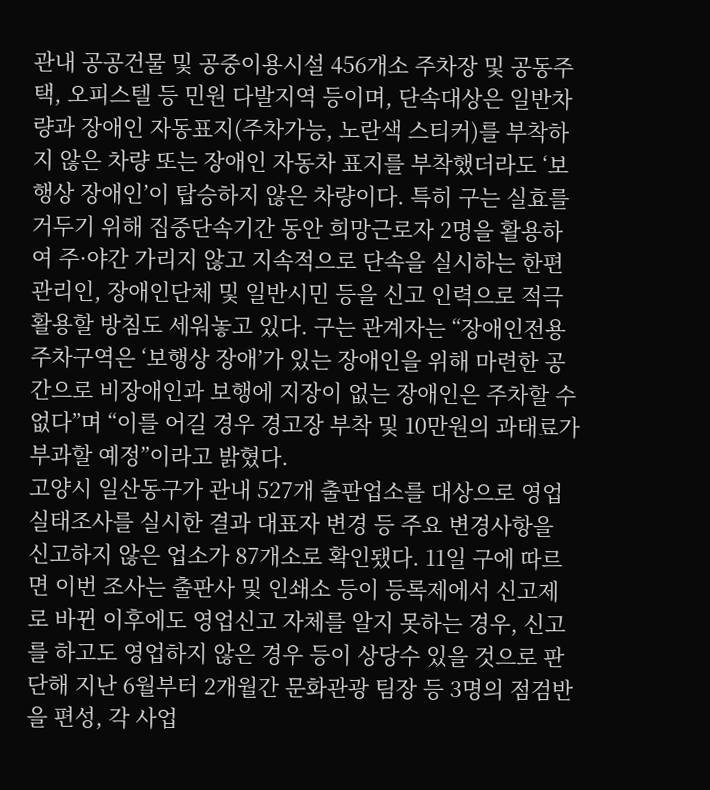관내 공공건물 및 공중이용시설 456개소 주차장 및 공동주택, 오피스텔 등 민원 다발지역 등이며, 단속대상은 일반차량과 장애인 자동표지(주차가능, 노란색 스티커)를 부착하지 않은 차량 또는 장애인 자동차 표지를 부착했더라도 ‘보행상 장애인’이 탑승하지 않은 차량이다. 특히 구는 실효를 거두기 위해 집중단속기간 동안 희망근로자 2명을 활용하여 주·야간 가리지 않고 지속적으로 단속을 실시하는 한편 관리인, 장애인단체 및 일반시민 등을 신고 인력으로 적극 활용할 방침도 세워놓고 있다. 구는 관계자는 “장애인전용주차구역은 ‘보행상 장애’가 있는 장애인을 위해 마련한 공간으로 비장애인과 보행에 지장이 없는 장애인은 주차할 수 없다”며 “이를 어길 경우 경고장 부착 및 10만원의 과태료가 부과할 예정”이라고 밝혔다.
고양시 일산동구가 관내 527개 출판업소를 대상으로 영업실태조사를 실시한 결과 대표자 변경 등 주요 변경사항을 신고하지 않은 업소가 87개소로 확인됐다. 11일 구에 따르면 이번 조사는 출판사 및 인쇄소 등이 등록제에서 신고제로 바뀐 이후에도 영업신고 자체를 알지 못하는 경우, 신고를 하고도 영업하지 않은 경우 등이 상당수 있을 것으로 판단해 지난 6월부터 2개월간 문화관광 팀장 등 3명의 점검반을 편성, 각 사업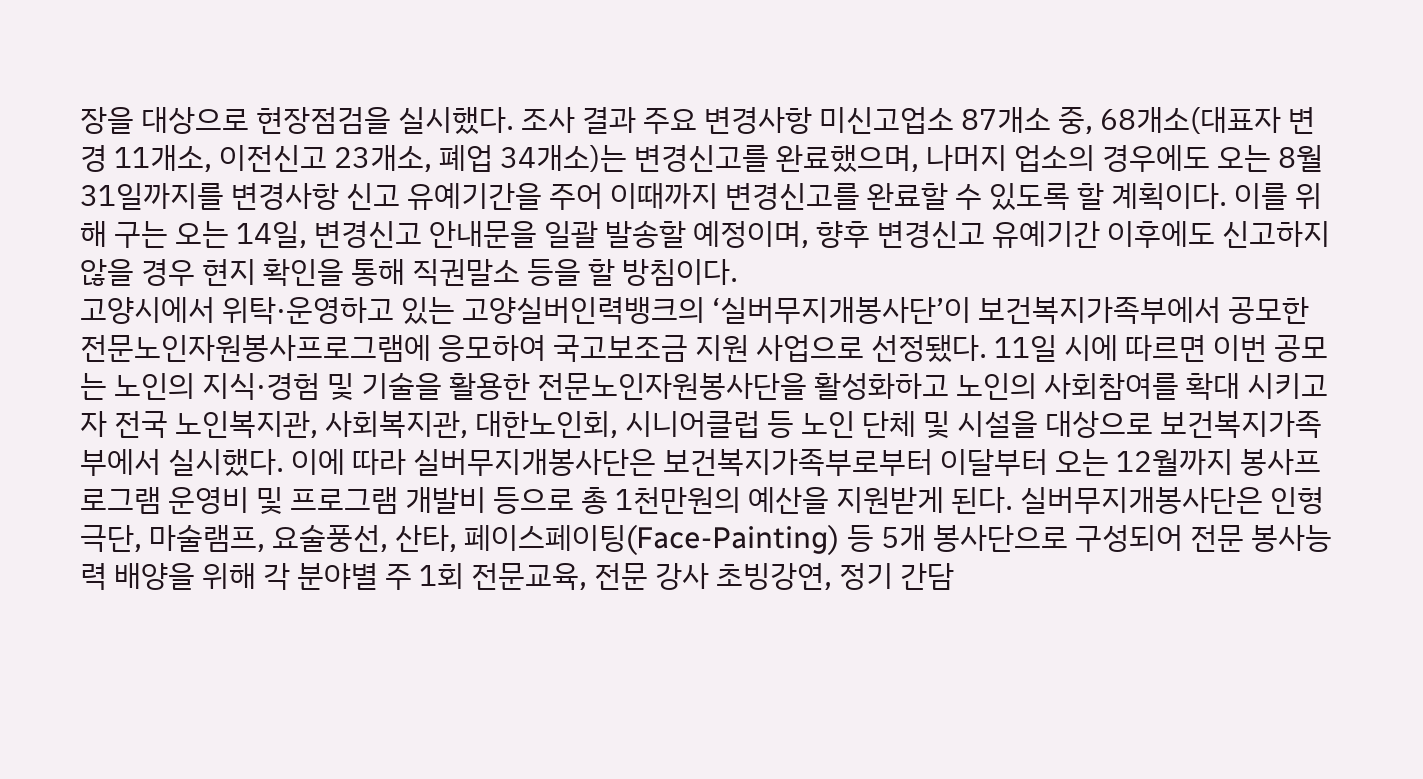장을 대상으로 현장점검을 실시했다. 조사 결과 주요 변경사항 미신고업소 87개소 중, 68개소(대표자 변경 11개소, 이전신고 23개소, 폐업 34개소)는 변경신고를 완료했으며, 나머지 업소의 경우에도 오는 8월 31일까지를 변경사항 신고 유예기간을 주어 이때까지 변경신고를 완료할 수 있도록 할 계획이다. 이를 위해 구는 오는 14일, 변경신고 안내문을 일괄 발송할 예정이며, 향후 변경신고 유예기간 이후에도 신고하지 않을 경우 현지 확인을 통해 직권말소 등을 할 방침이다.
고양시에서 위탁·운영하고 있는 고양실버인력뱅크의 ‘실버무지개봉사단’이 보건복지가족부에서 공모한 전문노인자원봉사프로그램에 응모하여 국고보조금 지원 사업으로 선정됐다. 11일 시에 따르면 이번 공모는 노인의 지식·경험 및 기술을 활용한 전문노인자원봉사단을 활성화하고 노인의 사회참여를 확대 시키고자 전국 노인복지관, 사회복지관, 대한노인회, 시니어클럽 등 노인 단체 및 시설을 대상으로 보건복지가족부에서 실시했다. 이에 따라 실버무지개봉사단은 보건복지가족부로부터 이달부터 오는 12월까지 봉사프로그램 운영비 및 프로그램 개발비 등으로 총 1천만원의 예산을 지원받게 된다. 실버무지개봉사단은 인형극단, 마술램프, 요술풍선, 산타, 페이스페이팅(Face-Painting) 등 5개 봉사단으로 구성되어 전문 봉사능력 배양을 위해 각 분야별 주 1회 전문교육, 전문 강사 초빙강연, 정기 간담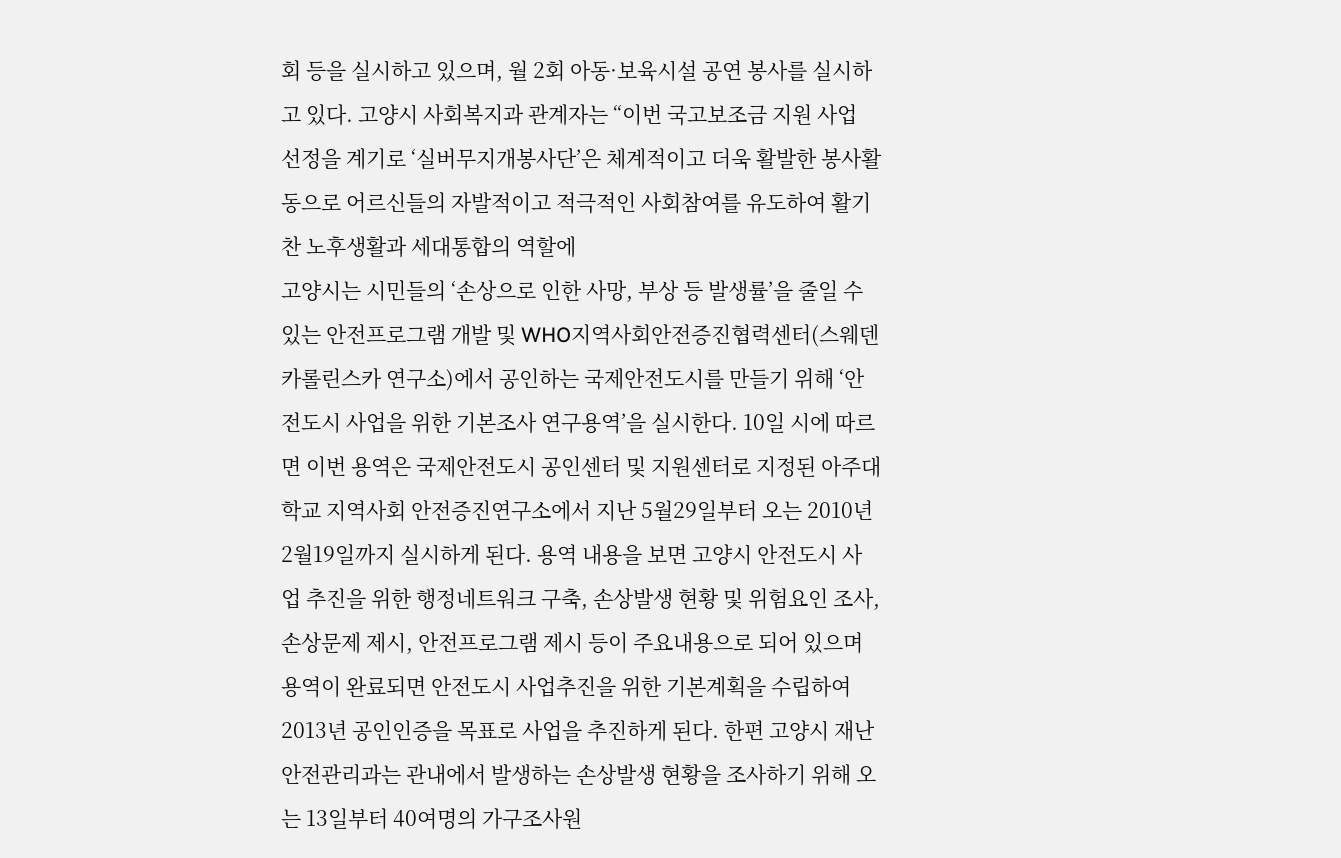회 등을 실시하고 있으며, 월 2회 아동·보육시설 공연 봉사를 실시하고 있다. 고양시 사회복지과 관계자는 “이번 국고보조금 지원 사업 선정을 계기로 ‘실버무지개봉사단’은 체계적이고 더욱 활발한 봉사활동으로 어르신들의 자발적이고 적극적인 사회참여를 유도하여 활기찬 노후생활과 세대통합의 역할에
고양시는 시민들의 ‘손상으로 인한 사망, 부상 등 발생률’을 줄일 수 있는 안전프로그램 개발 및 WHO지역사회안전증진협력센터(스웨덴 카롤린스카 연구소)에서 공인하는 국제안전도시를 만들기 위해 ‘안전도시 사업을 위한 기본조사 연구용역’을 실시한다. 10일 시에 따르면 이번 용역은 국제안전도시 공인센터 및 지원센터로 지정된 아주대학교 지역사회 안전증진연구소에서 지난 5월29일부터 오는 2010년 2월19일까지 실시하게 된다. 용역 내용을 보면 고양시 안전도시 사업 추진을 위한 행정네트워크 구축, 손상발생 현황 및 위험요인 조사, 손상문제 제시, 안전프로그램 제시 등이 주요내용으로 되어 있으며 용역이 완료되면 안전도시 사업추진을 위한 기본계획을 수립하여 2013년 공인인증을 목표로 사업을 추진하게 된다. 한편 고양시 재난안전관리과는 관내에서 발생하는 손상발생 현황을 조사하기 위해 오는 13일부터 40여명의 가구조사원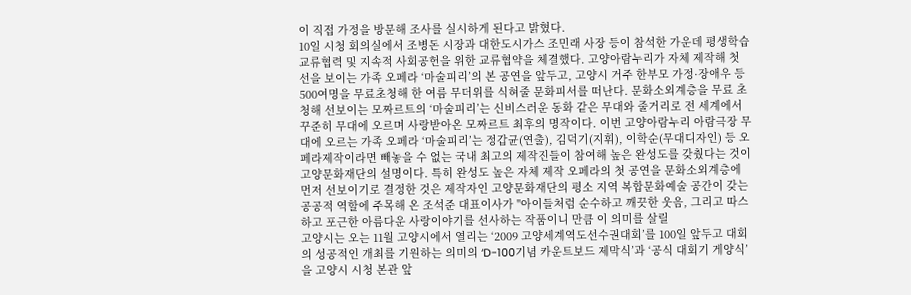이 직접 가정을 방문해 조사를 실시하게 된다고 밝혔다.
10일 시청 회의실에서 조병돈 시장과 대한도시가스 조민래 사장 등이 참석한 가운데 평생학습 교류협력 및 지속적 사회공헌을 위한 교류협약을 체결했다. 고양아람누리가 자체 제작해 첫 선을 보이는 가족 오페라 ‘마술피리’의 본 공연을 앞두고, 고양시 거주 한부모 가정·장애우 등 500여명을 무료초청해 한 여름 무더위를 식혀줄 문화피서를 떠난다. 문화소외계층을 무료 초청해 선보이는 모짜르트의 ‘마술피리’는 신비스러운 동화 같은 무대와 줄거리로 전 세계에서 꾸준히 무대에 오르며 사랑받아온 모짜르트 최후의 명작이다. 이번 고양아람누리 아람극장 무대에 오르는 가족 오페라 ‘마술피리’는 정갑균(연출), 김덕기(지휘), 이학순(무대디자인) 등 오페라제작이라면 빼놓을 수 없는 국내 최고의 제작진들이 참여해 높은 완성도를 갖췄다는 것이 고양문화재단의 설명이다. 특히 완성도 높은 자체 제작 오페라의 첫 공연을 문화소외계층에 먼저 선보이기로 결정한 것은 제작자인 고양문화재단의 평소 지역 복합문화예술 공간이 갖는 공공적 역할에 주목해 온 조석준 대표이사가 "아이들처럼 순수하고 깨끗한 웃음, 그리고 따스하고 포근한 아름다운 사랑이야기를 선사하는 작품이니 만큼 이 의미를 살릴
고양시는 오는 11월 고양시에서 열리는 ‘2009 고양세계역도선수권대회’를 100일 앞두고 대회의 성공적인 개최를 기원하는 의미의 ‘D-100기념 카운트보드 제막식’과 ‘공식 대회기 게양식’을 고양시 시청 본관 앞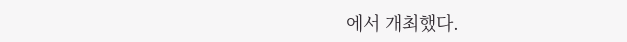에서 개최했다.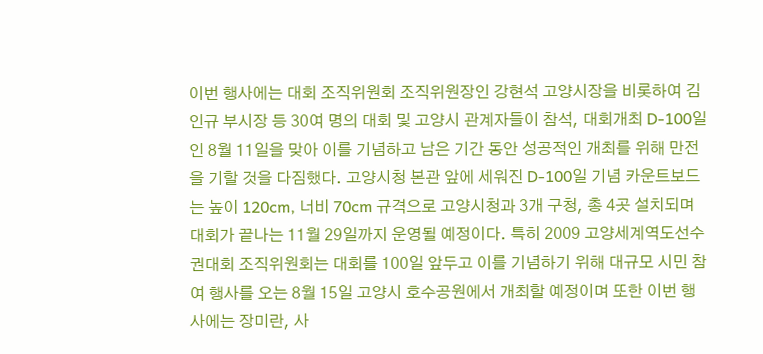이번 행사에는 대회 조직위원회 조직위원장인 강현석 고양시장을 비롯하여 김인규 부시장 등 30여 명의 대회 및 고양시 관계자들이 참석, 대회개최 D-100일인 8월 11일을 맞아 이를 기념하고 남은 기간 동안 성공적인 개최를 위해 만전을 기할 것을 다짐했다. 고양시청 본관 앞에 세워진 D-100일 기념 카운트보드는 높이 120cm, 너비 70cm 규격으로 고양시청과 3개 구청, 총 4곳 설치되며 대회가 끝나는 11월 29일까지 운영될 예정이다. 특히 2009 고양세계역도선수권대회 조직위원회는 대회를 100일 앞두고 이를 기념하기 위해 대규모 시민 참여 행사를 오는 8월 15일 고양시 호수공원에서 개최할 예정이며 또한 이번 행사에는 장미란, 사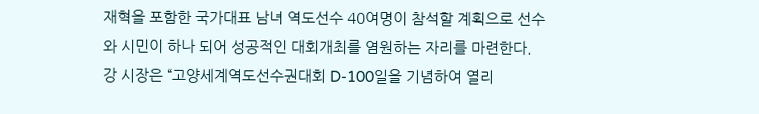재혁을 포함한 국가대표 남녀 역도선수 40여명이 참석할 계획으로 선수와 시민이 하나 되어 성공적인 대회개최를 염원하는 자리를 마련한다. 강 시장은 “고양세계역도선수권대회 D-100일을 기념하여 열리